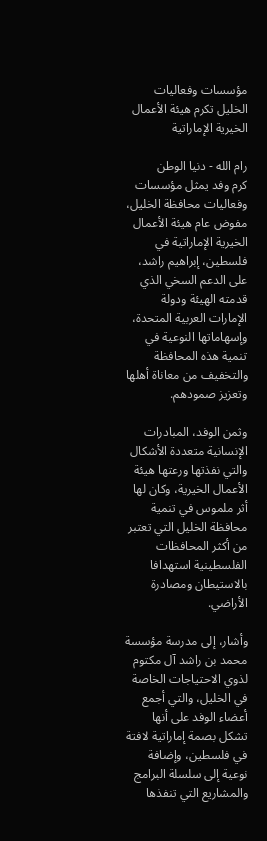مؤسسات وفعاليات الخليل تكرم هيئة الأعمال الخيرية الإماراتية

رام الله - دنيا الوطن
كرم وفد يمثل مؤسسات وفعاليات محافظة الخليل، مفوض عام هيئة الأعمال الخيرية الإماراتية في فلسطين، إبراهيم راشد، على الدعم السخي الذي قدمته الهيئة ودولة الإمارات العربية المتحدة، وإسهاماتها النوعية في تنمية هذه المحافظة والتخفيف من معاناة أهلها وتعزيز صمودهم.

وثمن الوفد، المبادرات الإنسانية متعددة الأشكال والتي نفذتها ورعتها هيئة الأعمال الخيرية، وكان لها أثر ملموس في تنمية محافظة الخليل التي تعتبر من أكثر المحافظات الفلسطينية استهدافا بالاستيطان ومصادرة الأراضي.

وأشار، إلى مدرسة مؤسسة محمد بن راشد آل مكتوم لذوي الاحتياجات الخاصة في الخليل، والتي أجمع أعضاء الوفد على أنها تشكل بصمة إماراتية لافتة في فلسطين، وإضافة نوعية إلى سلسلة البرامج والمشاريع التي تنفذها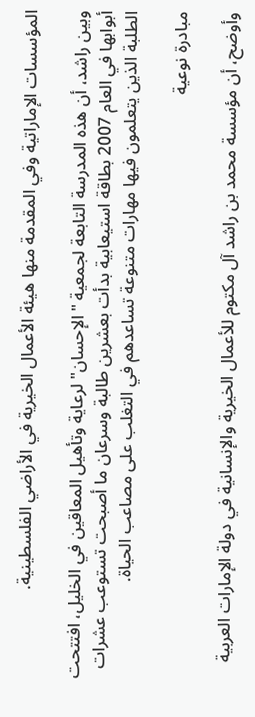المؤسسات الإماراتية وفي المقدمة منها هيئة الأعمال الخيرية في الأراضي الفلسطينية.

وبين راشد، أن هذه المدرسة التابعة لجمعية "الإحسان" لرعاية وتأهيل المعاقين في الخليل، افتتحت أبوابها في العام 2007 بطاقة استيعابية بدأت بعشرين طالبة وسرعان ما أصبحت تستوعب عشرات الطلبة الذين يتعلمون فيها مهارات متنوعة تساعدهم في التغلب على مصاعب الحياة.

مبادرة نوعية

وأوضح، أن مؤسسة محمد بن راشد آل مكتوم للأعمال الخيرية والإنسانية في دولة الإمارات العربية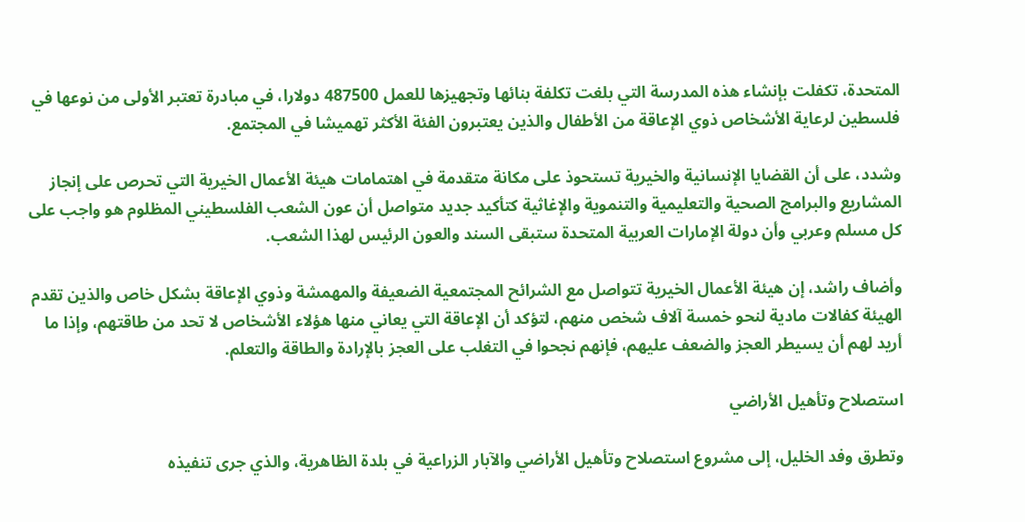المتحدة، تكفلت بإنشاء هذه المدرسة التي بلغت تكلفة بنائها وتجهيزها للعمل 487500 دولارا، في مبادرة تعتبر الأولى من نوعها في فلسطين لرعاية الأشخاص ذوي الإعاقة من الأطفال والذين يعتبرون الفئة الأكثر تهميشا في المجتمع.

وشدد، على أن القضايا الإنسانية والخيرية تستحوذ على مكانة متقدمة في اهتمامات هيئة الأعمال الخيرية التي تحرص على إنجاز المشاريع والبرامج الصحية والتعليمية والتنموية والإغاثية كتأكيد جديد متواصل أن عون الشعب الفلسطيني المظلوم هو واجب على كل مسلم وعربي وأن دولة الإمارات العربية المتحدة ستبقى السند والعون الرئيس لهذا الشعب.

وأضاف راشد، إن هيئة الأعمال الخيرية تتواصل مع الشرائح المجتمعية الضعيفة والمهمشة وذوي الإعاقة بشكل خاص والذين تقدم الهيئة كفالات مادية لنحو خمسة آلاف شخص منهم، لتؤكد أن الإعاقة التي يعاني منها هؤلاء الأشخاص لا تحد من طاقتهم، وإذا ما أريد لهم أن يسيطر العجز والضعف عليهم، فإنهم نجحوا في التغلب على العجز بالإرادة والطاقة والتعلم.

استصلاح وتأهيل الأراضي

وتطرق وفد الخليل، إلى مشروع استصلاح وتأهيل الأراضي والآبار الزراعية في بلدة الظاهرية، والذي جرى تنفيذه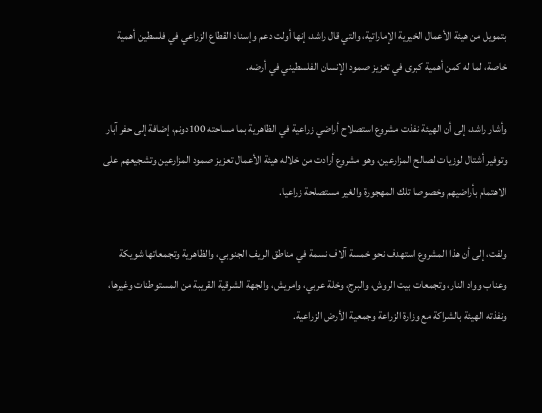بتمويل من هيئة الأعمال الخيرية الإماراتية، والتي قال راشد، إنها أولت دعم وإسناد القطاع الزراعي في فلسطين أهمية خاصة، لما له كمن أهمية كبرى في تعزيز صمود الإنسان الفلسطيني في أرضه.

وأشار راشد، إلى أن الهيئة نفذت مشروع استصلاح أراضي زراعية في الظاهرية بما مساحته 100دونم، إضافة إلى حفر آبار وتوفير أشتال لوزيات لصالح المزارعين، وهو مشروع أرادت من خلاله هيئة الأعمال تعزيز صمود المزارعين وتشجيعهم على الاهتمام بأراضيهم وخصوصا تلك المهجورة والغير مستصلحة زراعيا.

ولفت، إلى أن هذا المشروع استهدف نحو خمسة آلاف نسمة في مناطق الريف الجنوبي، والظاهرية وتجمعاتها شويكة وعناب وواد النار، وتجمعات بيت الروش، والبرج، وخلة عربي، وامريش، والجهة الشرقية القريبة من المستوطنات وغيرها، ونفذته الهيئة بالشراكة مع وزارة الزراعة وجمعية الأرض الزراعية.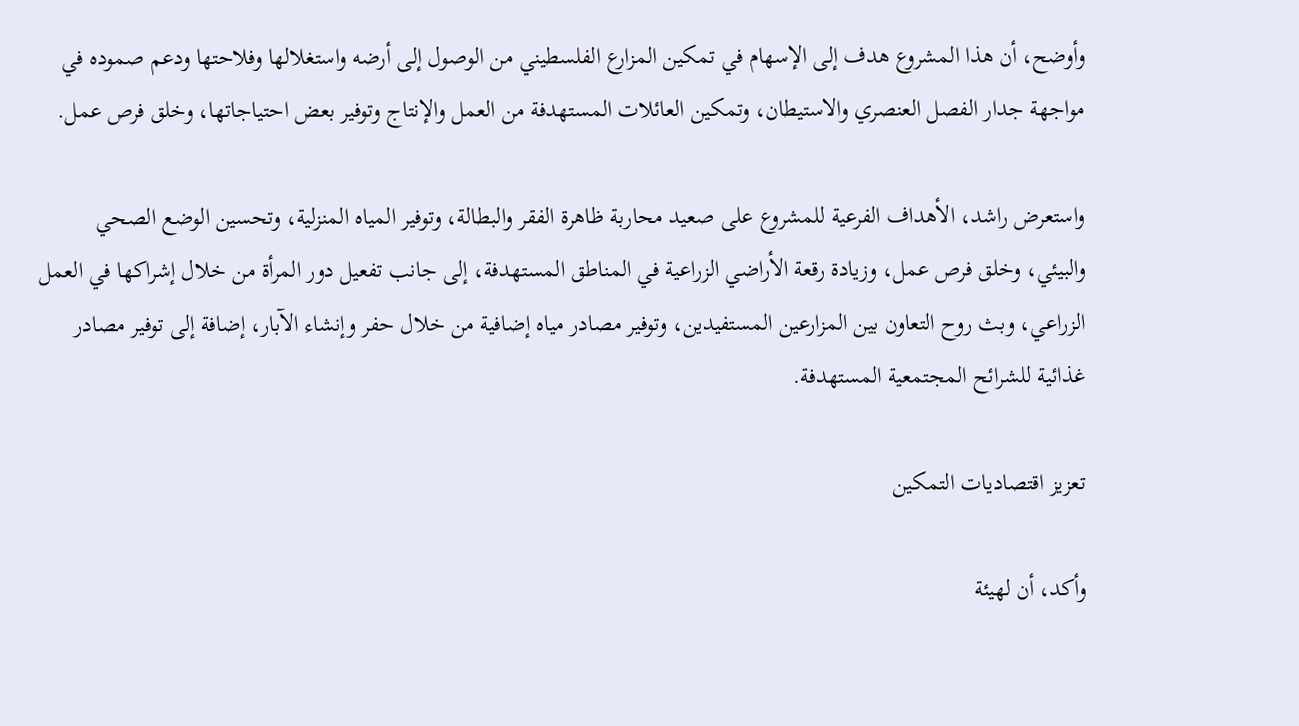وأوضح، أن هذا المشروع هدف إلى الإسهام في تمكين المزارع الفلسطيني من الوصول إلى أرضه واستغلالها وفلاحتها ودعم صموده في مواجهة جدار الفصل العنصري والاستيطان، وتمكين العائلات المستهدفة من العمل والإنتاج وتوفير بعض احتياجاتها، وخلق فرص عمل.

واستعرض راشد، الأهداف الفرعية للمشروع على صعيد محاربة ظاهرة الفقر والبطالة، وتوفير المياه المنزلية، وتحسين الوضع الصحي والبيئي، وخلق فرص عمل، وزيادة رقعة الأراضي الزراعية في المناطق المستهدفة، إلى جانب تفعيل دور المرأة من خلال إشراكها في العمل الزراعي، وبث روح التعاون بين المزارعين المستفيدين، وتوفير مصادر مياه إضافية من خلال حفر وإنشاء الآبار، إضافة إلى توفير مصادر غذائية للشرائح المجتمعية المستهدفة.

تعزيز اقتصاديات التمكين

وأكد، أن لهيئة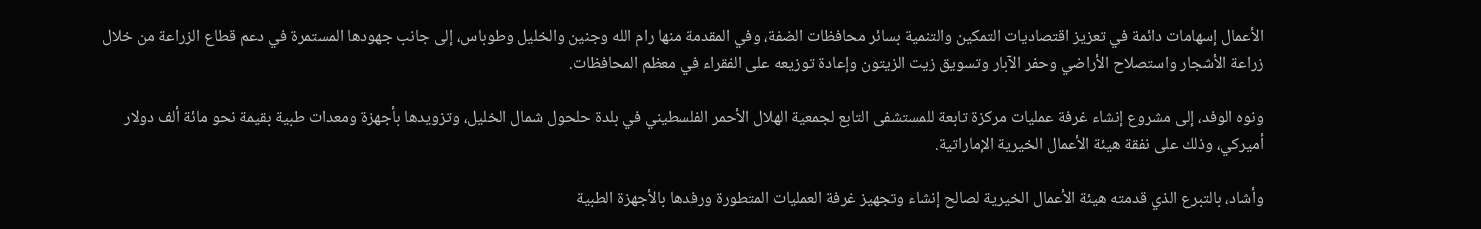الأعمال إسهامات دائمة في تعزيز اقتصاديات التمكين والتنمية بسائر محافظات الضفة، وفي المقدمة منها رام الله وجنين والخليل وطوباس، إلى جانب جهودها المستمرة في دعم قطاع الزراعة من خلال زراعة الأشجار واستصلاح الأراضي وحفر الآبار وتسويق زيت الزيتون وإعادة توزيعه على الفقراء في معظم المحافظات.

ونوه الوفد، إلى مشروع إنشاء غرفة عمليات مركزة تابعة للمستشفى التابع لجمعية الهلال الأحمر الفلسطيني في بلدة حلحول شمال الخليل، وتزويدها بأجهزة ومعدات طبية بقيمة نحو مائة ألف دولار أميركي، وذلك على نفقة هيئة الأعمال الخيرية الإماراتية.

وأشاد، بالتبرع الذي قدمته هيئة الأعمال الخيرية لصالح إنشاء وتجهيز غرفة العمليات المتطورة ورفدها بالأجهزة الطبية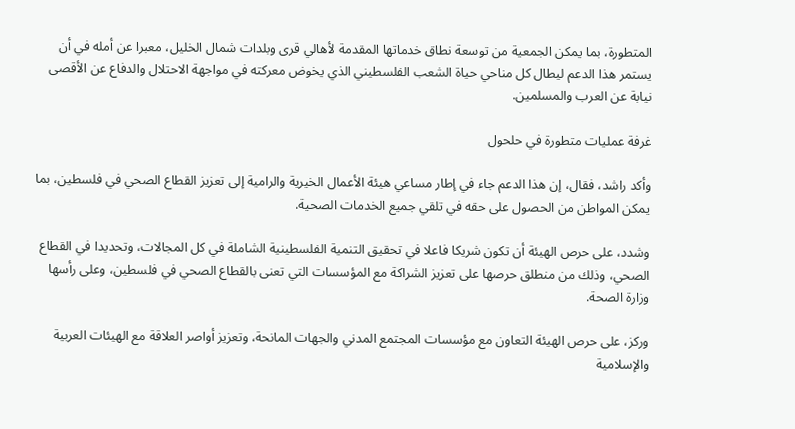المتطورة، بما يمكن الجمعية من توسعة نطاق خدماتها المقدمة لأهالي قرى وبلدات شمال الخليل، معبرا عن أمله في أن يستمر هذا الدعم ليطال كل مناحي حياة الشعب الفلسطيني الذي يخوض معركته في مواجهة الاحتلال والدفاع عن الأقصى نيابة عن العرب والمسلمين.

غرفة عمليات متطورة في حلحول

وأكد راشد، فقال، إن هذا الدعم جاء في إطار مساعي هيئة الأعمال الخيرية والرامية إلى تعزيز القطاع الصحي في فلسطين، بما يمكن المواطن من الحصول على حقه في تلقي جميع الخدمات الصحية.

وشدد، على حرص الهيئة أن تكون شريكا فاعلا في تحقيق التنمية الفلسطينية الشاملة في كل المجالات، وتحديدا في القطاع الصحي، وذلك من منطلق حرصها على تعزيز الشراكة مع المؤسسات التي تعنى بالقطاع الصحي في فلسطين، وعلى رأسها وزارة الصحة.

وركز، على حرص الهيئة التعاون مع مؤسسات المجتمع المدني والجهات المانحة، وتعزيز أواصر العلاقة مع الهيئات العربية والإسلامية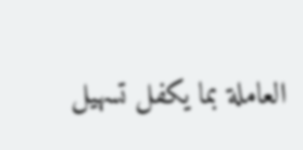العاملة بما يكفل تسهيل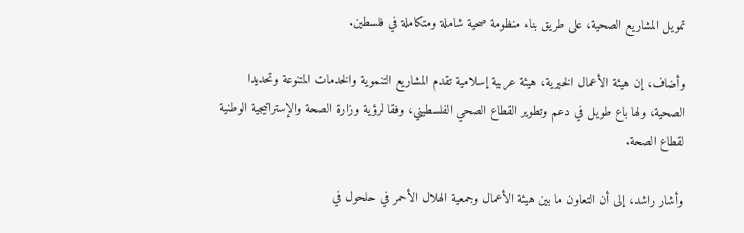تمويل المشاريع الصحية، على طريق بناء منظومة صحية شاملة ومتكاملة في فلسطين.

وأضاف، إن هيئة الأعمال الخيرية، هيئة عربية إسلامية تقدم المشاريع التنموية والخدمات المتنوعة وتحديدا الصحية، ولها باع طويل في دعم وتطوير القطاع الصحي الفلسطيني، وفقا لرؤية وزارة الصحة والإستراتيجية الوطنية لقطاع الصحة.

وأشار راشد، إلى أن التعاون ما بين هيئة الأعمال وجمعية الهلال الأحمر في حلحول في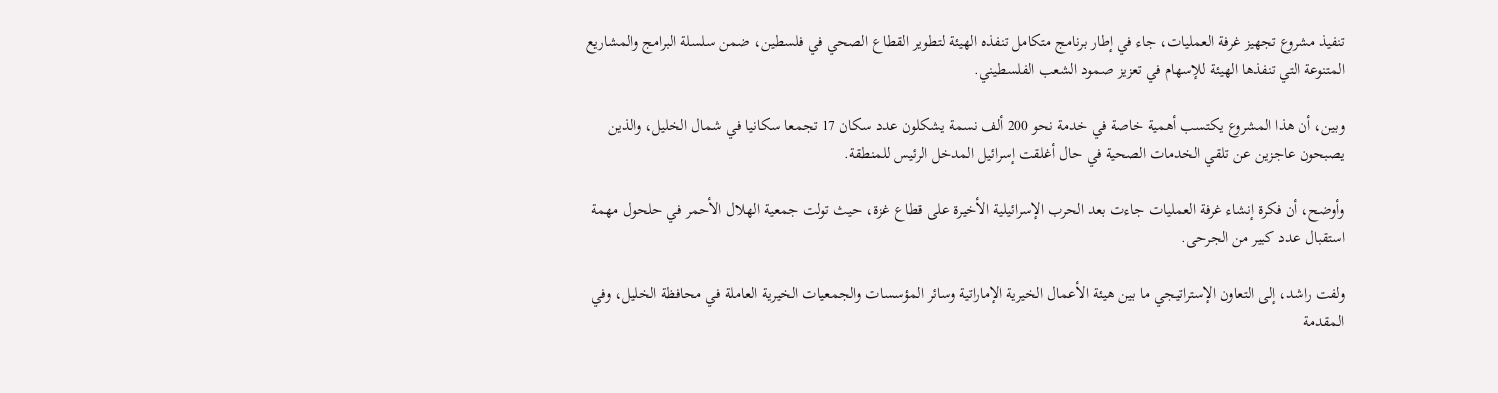تنفيذ مشروع تجهيز غرفة العمليات، جاء في إطار برنامج متكامل تنفذه الهيئة لتطوير القطاع الصحي في فلسطين، ضمن سلسلة البرامج والمشاريع المتنوعة التي تنفذها الهيئة للإسهام في تعزيز صمود الشعب الفلسطيني.

وبين، أن هذا المشروع يكتسب أهمية خاصة في خدمة نحو 200 ألف نسمة يشكلون عدد سكان 17 تجمعا سكانيا في شمال الخليل، والذين يصبحون عاجزين عن تلقي الخدمات الصحية في حال أغلقت إسرائيل المدخل الرئيس للمنطقة.

وأوضح، أن فكرة إنشاء غرفة العمليات جاءت بعد الحرب الإسرائيلية الأخيرة على قطاع غزة، حيث تولت جمعية الهلال الأحمر في حلحول مهمة استقبال عدد كبير من الجرحى.

ولفت راشد، إلى التعاون الإستراتيجي ما بين هيئة الأعمال الخيرية الإماراتية وسائر المؤسسات والجمعيات الخيرية العاملة في محافظة الخليل، وفي المقدمة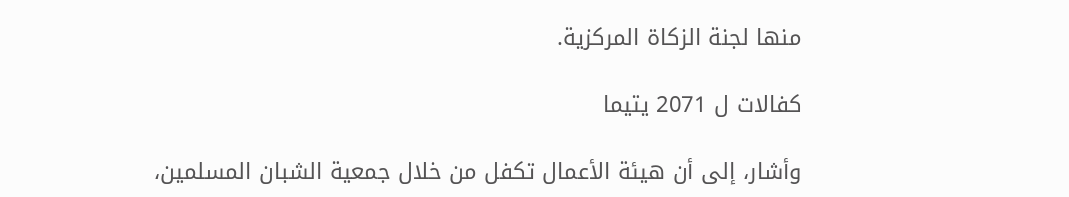منها لجنة الزكاة المركزية.

كفالات ل 2071 يتيما

وأشار، إلى أن هيئة الأعمال تكفل من خلال جمعية الشبان المسلمين،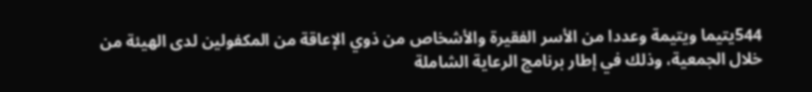544يتيما ويتيمة وعددا من الأسر الفقيرة والأشخاص من ذوي الإعاقة من المكفولين لدى الهيئة من خلال الجمعية، وذلك في إطار برنامج الرعاية الشاملة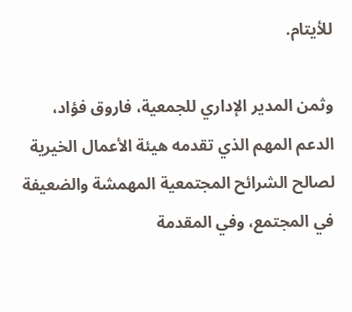للأيتام.

وثمن المدير الإداري للجمعية، فاروق فؤاد، الدعم المهم الذي تقدمه هيئة الأعمال الخيرية لصالح الشرائح المجتمعية المهمشة والضعيفة في المجتمع، وفي المقدمة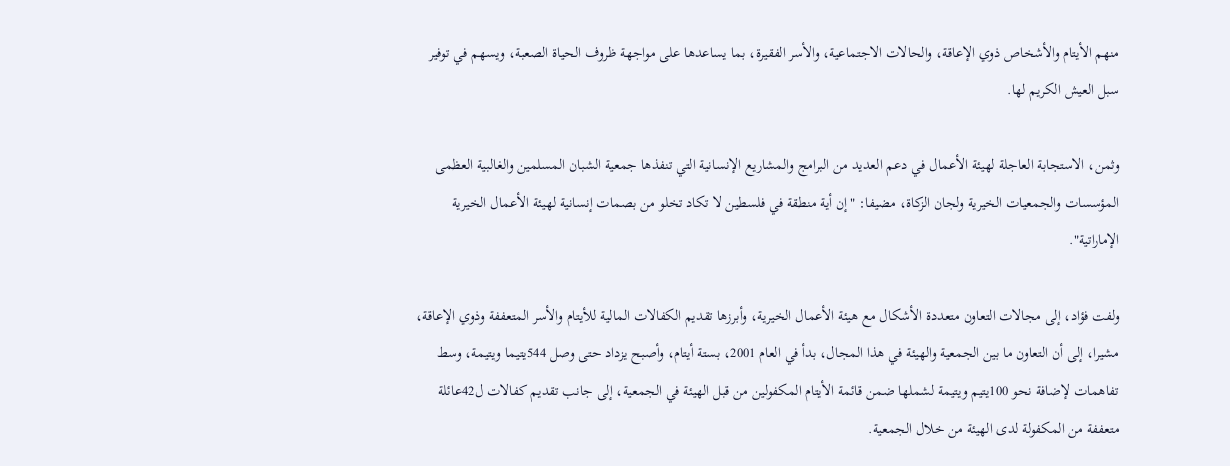منهم الأيتام والأشخاص ذوي الإعاقة، والحالات الاجتماعية، والأسر الفقيرة، بما يساعدها على مواجهة ظروف الحياة الصعبة، ويسهم في توفير سبل العيش الكريم لها.

وثمن، الاستجابة العاجلة لهيئة الأعمال في دعم العديد من البرامج والمشاريع الإنسانية التي تنفذها جمعية الشبان المسلمين والغالبية العظمى المؤسسات والجمعيات الخيرية ولجان الزكاة، مضيفا: "إن أية منطقة في فلسطين لا تكاد تخلو من بصمات إنسانية لهيئة الأعمال الخيرية الإماراتية".

ولفت فؤاد، إلى مجالات التعاون متعددة الأشكال مع هيئة الأعمال الخيرية، وأبرزها تقديم الكفالات المالية للأيتام والأسر المتعففة وذوي الإعاقة، مشيرا، إلى أن التعاون ما بين الجمعية والهيئة في هذا المجال، بدأ في العام 2001، بستة أيتام، وأصبح يزداد حتى وصل 544يتيما ويتيمة، وسط تفاهمات لإضافة نحو 100يتيم ويتيمة لشملها ضمن قائمة الأيتام المكفولين من قبل الهيئة في الجمعية، إلى جانب تقديم كفالات ل42عائلة متعففة من المكفولة لدى الهيئة من خلال الجمعية.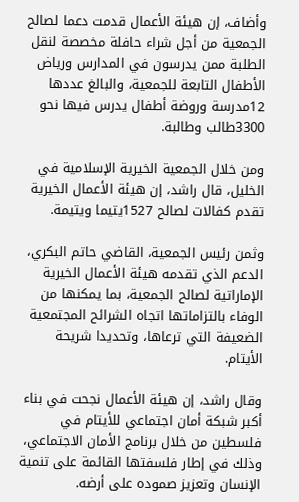وأضاف، إن هيئة الأعمال قدمت دعما لصالح الجمعية من أجل شراء حافلة مخصصة لنقل الطلبة ممن يدرسون في المدارس ورياض الأطفال التابعة للجمعية، والبالغ عددها 12مدرسة وروضة أطفال يدرس فيها نحو 3300طالب وطالبة.

ومن خلال الجمعية الخيرية الإسلامية في الخليل، قال راشد، إن هيئة الأعمال الخيرية تقدم كفالات لصالح 1527يتيما ويتيمة.

وثمن رئيس الجمعية، القاضي حاتم البكري، الدعم الذي تقدمه هيئة الأعمال الخيرية الإماراتية لصالح الجمعية، بما يمكنها من الوفاء بالتزاماتها اتجاه الشرائح المجتمعية الضعيفة التي ترعاها، وتحديدا شريحة الأيتام.

وقال راشد، إن هيئة الأعمال نجحت في بناء أكبر شبكة أمان اجتماعي للأيتام في فلسطين من خلال برنامج الأمان الاجتماعي، وذلك في إطار فلسفتها القائمة على تنمية الإنسان وتعزيز صموده على أرضه.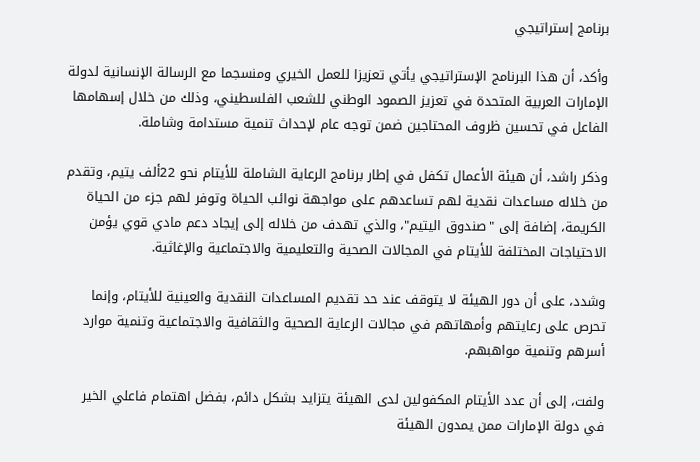برنامج إستراتيجي

وأكد، أن هذا البرنامج الإستراتيجي يأتي تعزيزا للعمل الخيري ومنسجما مع الرسالة الإنسانية لدولة الإمارات العربية المتحدة في تعزيز الصمود الوطني للشعب الفلسطيني، وذلك من خلال إسهامها الفاعل في تحسين ظروف المحتاجين ضمن توجه عام لإحداث تنمية مستدامة وشاملة.

وذكر راشد، أن هيئة الأعمال تكفل في إطار برنامج الرعاية الشاملة للأيتام نحو 22ألف يتيم، وتقدم من خلاله مساعدات نقدية لهم تساعدهم على مواجهة نوائب الحياة وتوفر لهم جزء من الحياة الكريمة، إضافة إلى "صندوق اليتيم"، والذي تهدف من خلاله إلى إيجاد دعم مادي قوي يؤمن الاحتياجات المختلفة للأيتام في المجالات الصحية والتعليمية والاجتماعية والإغاثية.

وشدد، على أن دور الهيئة لا يتوقف عند حد تقديم المساعدات النقدية والعينية للأيتام، وإنما تحرص على رعايتهم وأمهاتهم في مجالات الرعاية الصحية والثقافية والاجتماعية وتنمية موارد أسرهم وتنمية مواهبهم.

ولفت، إلى أن عدد الأيتام المكفولين لدى الهيئة يتزايد بشكل دائم، بفضل اهتمام فاعلي الخير في دولة الإمارات ممن يمدون الهيئة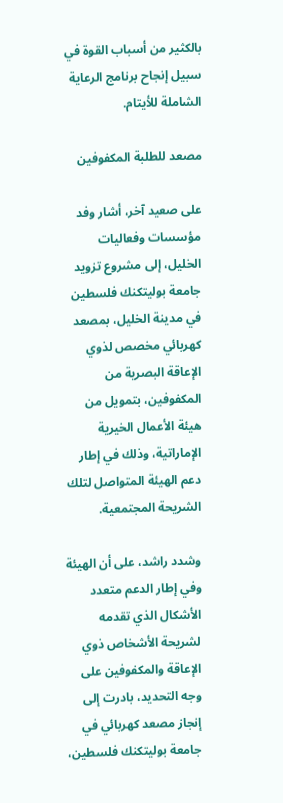بالكثير من أسباب القوة في سبيل إنجاح برنامج الرعاية الشاملة للأيتام.

مصعد للطلبة المكفوفين

على صعيد آخر، أشار وفد مؤسسات وفعاليات الخليل، إلى مشروع تزويد جامعة بوليتكنك فلسطين في مدينة الخليل، بمصعد كهربائي مخصص لذوي الإعاقة البصرية من المكفوفين، بتمويل من هيئة الأعمال الخيرية الإماراتية، وذلك في إطار دعم الهيئة المتواصل لتلك الشريحة المجتمعية.

وشدد راشد، على أن الهيئة وفي إطار الدعم متعدد الأشكال الذي تقدمه لشريحة الأشخاص ذوي الإعاقة والمكفوفين على وجه التحديد، بادرت إلى إنجاز مصعد كهربائي في جامعة بوليتكنك فلسطين،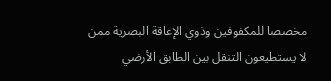مخصصا للمكفوفين وذوي الإعاقة البصرية ممن لا يستطيعون التنقل بين الطابق الأرضي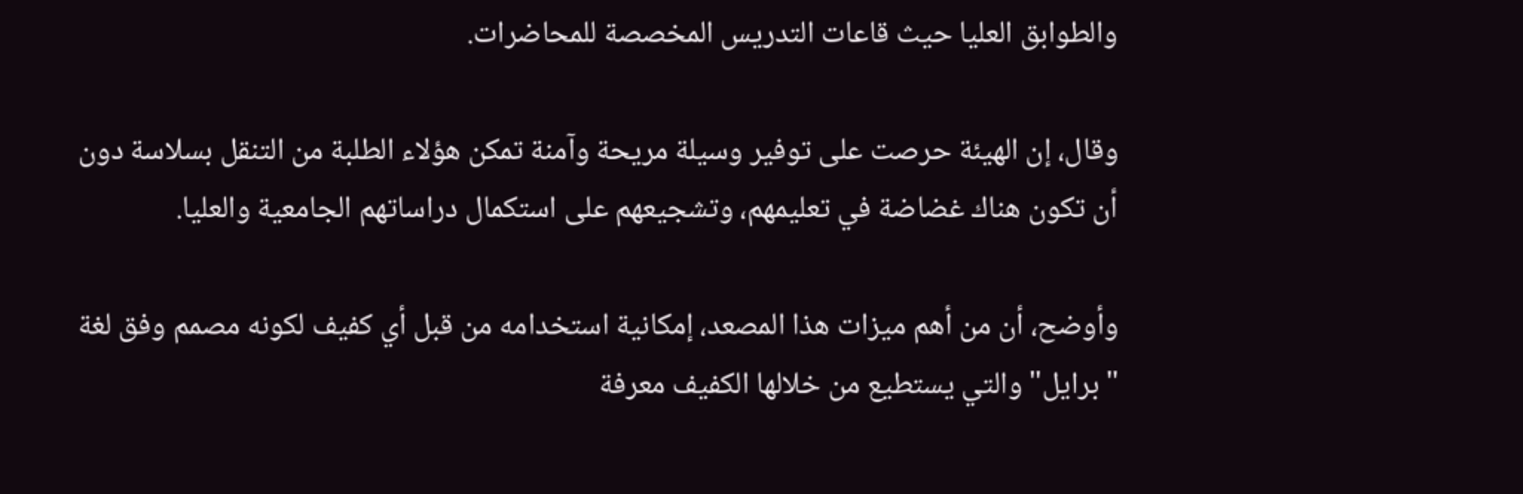والطوابق العليا حيث قاعات التدريس المخصصة للمحاضرات.

وقال، إن الهيئة حرصت على توفير وسيلة مريحة وآمنة تمكن هؤلاء الطلبة من التنقل بسلاسة دون أن تكون هناك غضاضة في تعليمهم، وتشجيعهم على استكمال دراساتهم الجامعية والعليا.

وأوضح، أن من أهم ميزات هذا المصعد، إمكانية استخدامه من قبل أي كفيف لكونه مصمم وفق لغة "برايل" والتي يستطيع من خلالها الكفيف معرفة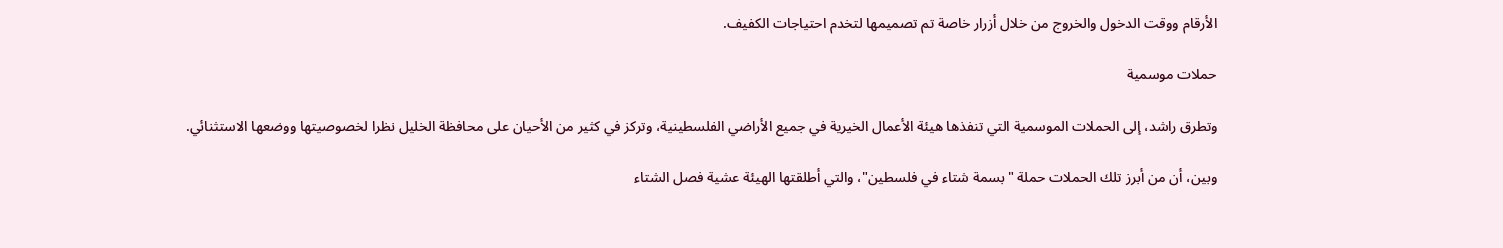الأرقام ووقت الدخول والخروج من خلال أزرار خاصة تم تصميمها لتخدم احتياجات الكفيف.

حملات موسمية

وتطرق راشد، إلى الحملات الموسمية التي تنفذها هيئة الأعمال الخيرية في جميع الأراضي الفلسطينية، وتركز في كثير من الأحيان على محافظة الخليل نظرا لخصوصيتها ووضعها الاستثنائي.

وبين، أن من أبرز تلك الحملات حملة "بسمة شتاء في فلسطين"، والتي أطلقتها الهيئة عشية فصل الشتاء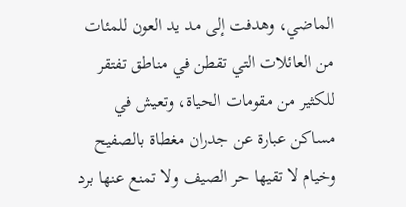الماضي، وهدفت إلى مد يد العون للمئات من العائلات التي تقطن في مناطق تفتقر للكثير من مقومات الحياة، وتعيش في مساكن عبارة عن جدران مغطاة بالصفيح وخيام لا تقيها حر الصيف ولا تمنع عنها برد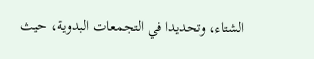الشتاء، وتحديدا في التجمعات البدوية، حيث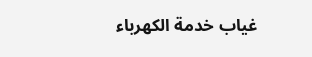غياب خدمة الكهرباء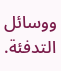ووسائل التدفئة.